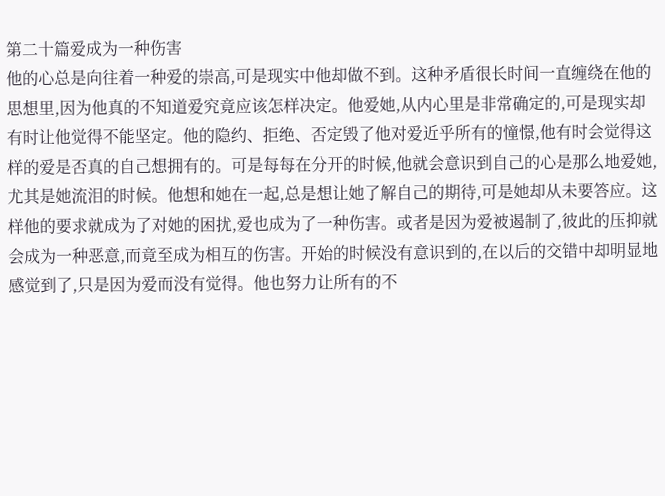第二十篇爱成为一种伤害
他的心总是向往着一种爱的崇高,可是现实中他却做不到。这种矛盾很长时间一直缠绕在他的思想里,因为他真的不知道爱究竟应该怎样决定。他爱她,从内心里是非常确定的,可是现实却有时让他觉得不能坚定。他的隐约、拒绝、否定毁了他对爱近乎所有的憧憬,他有时会觉得这样的爱是否真的自己想拥有的。可是每每在分开的时候,他就会意识到自己的心是那么地爱她,尤其是她流泪的时候。他想和她在一起,总是想让她了解自己的期待,可是她却从未要答应。这样他的要求就成为了对她的困扰,爱也成为了一种伤害。或者是因为爱被遏制了,彼此的压抑就会成为一种恶意,而竟至成为相互的伤害。开始的时候没有意识到的,在以后的交错中却明显地感觉到了,只是因为爱而没有觉得。他也努力让所有的不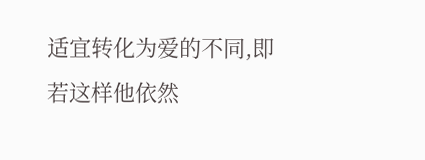适宜转化为爱的不同,即若这样他依然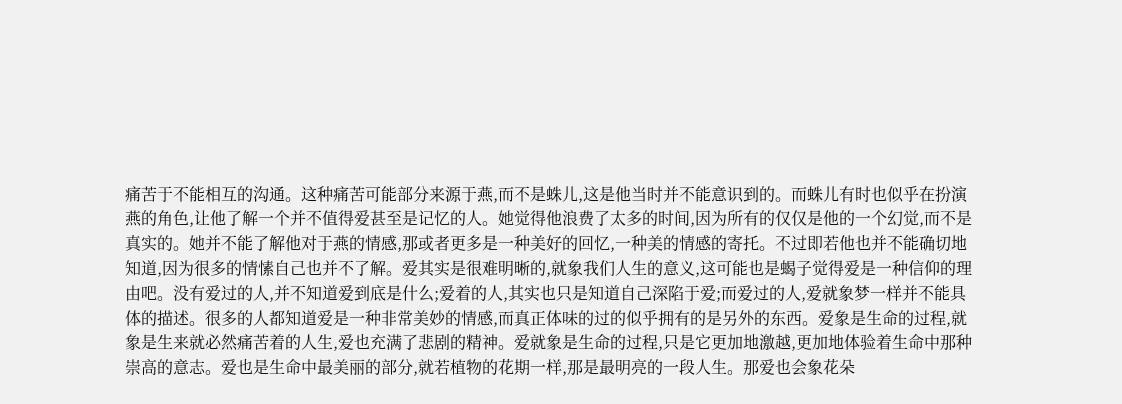痛苦于不能相互的沟通。这种痛苦可能部分来源于燕,而不是蛛儿,这是他当时并不能意识到的。而蛛儿有时也似乎在扮演燕的角色,让他了解一个并不值得爱甚至是记忆的人。她觉得他浪费了太多的时间,因为所有的仅仅是他的一个幻觉,而不是真实的。她并不能了解他对于燕的情感,那或者更多是一种美好的回忆,一种美的情感的寄托。不过即若他也并不能确切地知道,因为很多的情愫自己也并不了解。爱其实是很难明晰的,就象我们人生的意义,这可能也是蝎子觉得爱是一种信仰的理由吧。没有爱过的人,并不知道爱到底是什么;爱着的人,其实也只是知道自己深陷于爱;而爱过的人,爱就象梦一样并不能具体的描述。很多的人都知道爱是一种非常美妙的情感,而真正体味的过的似乎拥有的是另外的东西。爱象是生命的过程,就象是生来就必然痛苦着的人生,爱也充满了悲剧的精神。爱就象是生命的过程,只是它更加地激越,更加地体验着生命中那种崇高的意志。爱也是生命中最美丽的部分,就若植物的花期一样,那是最明亮的一段人生。那爱也会象花朵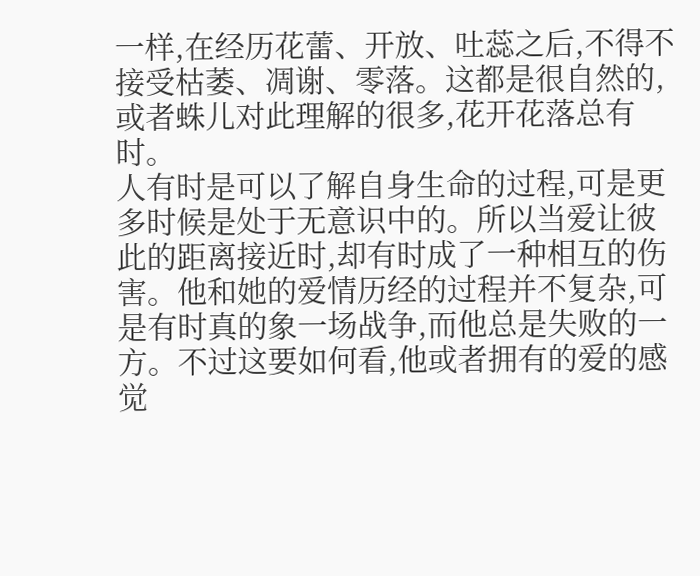一样,在经历花蕾、开放、吐蕊之后,不得不接受枯萎、凋谢、零落。这都是很自然的,或者蛛儿对此理解的很多,花开花落总有时。
人有时是可以了解自身生命的过程,可是更多时候是处于无意识中的。所以当爱让彼此的距离接近时,却有时成了一种相互的伤害。他和她的爱情历经的过程并不复杂,可是有时真的象一场战争,而他总是失败的一方。不过这要如何看,他或者拥有的爱的感觉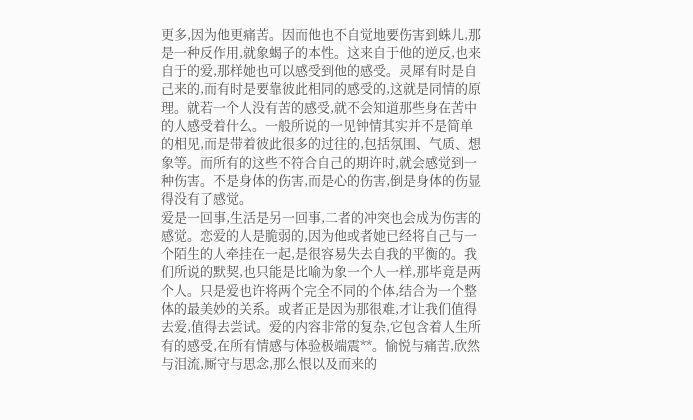更多,因为他更痛苦。因而他也不自觉地要伤害到蛛儿,那是一种反作用,就象蝎子的本性。这来自于他的逆反,也来自于的爱,那样她也可以感受到他的感受。灵犀有时是自己来的,而有时是要靠彼此相同的感受的,这就是同情的原理。就若一个人没有苦的感受,就不会知道那些身在苦中的人感受着什么。一般所说的一见钟情其实并不是简单的相见,而是带着彼此很多的过往的,包括氛围、气质、想象等。而所有的这些不符合自己的期许时,就会感觉到一种伤害。不是身体的伤害,而是心的伤害,倒是身体的伤显得没有了感觉。
爱是一回事,生活是另一回事,二者的冲突也会成为伤害的感觉。恋爱的人是脆弱的,因为他或者她已经将自己与一个陌生的人牵挂在一起,是很容易失去自我的平衡的。我们所说的默契,也只能是比喻为象一个人一样,那毕竟是两个人。只是爱也许将两个完全不同的个体,结合为一个整体的最美妙的关系。或者正是因为那很难,才让我们值得去爱,值得去尝试。爱的内容非常的复杂,它包含着人生所有的感受,在所有情感与体验极端震**。愉悦与痛苦,欣然与泪流,厮守与思念,那么恨以及而来的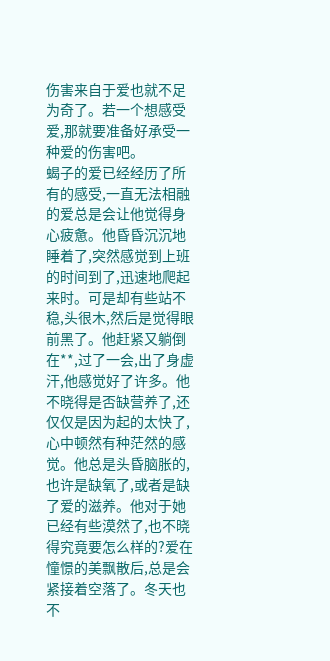伤害来自于爱也就不足为奇了。若一个想感受爱,那就要准备好承受一种爱的伤害吧。
蝎子的爱已经经历了所有的感受,一直无法相融的爱总是会让他觉得身心疲惫。他昏昏沉沉地睡着了,突然感觉到上班的时间到了,迅速地爬起来时。可是却有些站不稳,头很木,然后是觉得眼前黑了。他赶紧又躺倒在**,过了一会,出了身虚汗,他感觉好了许多。他不晓得是否缺营养了,还仅仅是因为起的太快了,心中顿然有种茫然的感觉。他总是头昏脑胀的,也许是缺氧了,或者是缺了爱的滋养。他对于她已经有些漠然了,也不晓得究竟要怎么样的?爱在憧憬的美飘散后,总是会紧接着空落了。冬天也不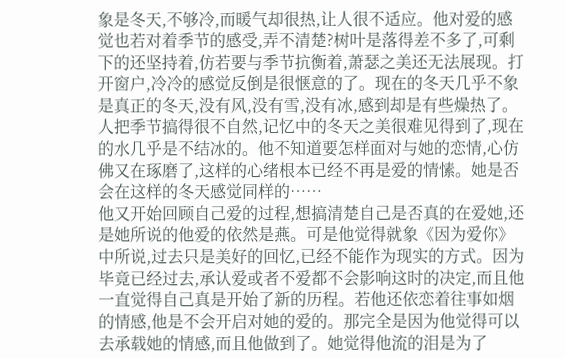象是冬天,不够冷,而暖气却很热,让人很不适应。他对爱的感觉也若对着季节的感受,弄不清楚?树叶是落得差不多了,可剩下的还坚持着,仿若要与季节抗衡着,萧瑟之美还无法展现。打开窗户,冷冷的感觉反倒是很惬意的了。现在的冬天几乎不象是真正的冬天,没有风,没有雪,没有冰,感到却是有些燥热了。人把季节搞得很不自然,记忆中的冬天之美很难见得到了,现在的水几乎是不结冰的。他不知道要怎样面对与她的恋情,心仿佛又在琢磨了,这样的心绪根本已经不再是爱的情愫。她是否会在这样的冬天感觉同样的……
他又开始回顾自己爱的过程,想搞清楚自己是否真的在爱她,还是她所说的他爱的依然是燕。可是他觉得就象《因为爱你》中所说,过去只是美好的回忆,已经不能作为现实的方式。因为毕竟已经过去,承认爱或者不爱都不会影响这时的决定,而且他一直觉得自己真是开始了新的历程。若他还依恋着往事如烟的情感,他是不会开启对她的爱的。那完全是因为他觉得可以去承载她的情感,而且他做到了。她觉得他流的泪是为了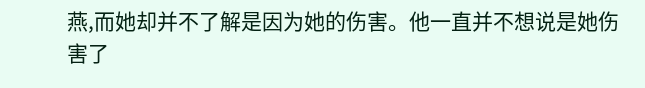燕,而她却并不了解是因为她的伤害。他一直并不想说是她伤害了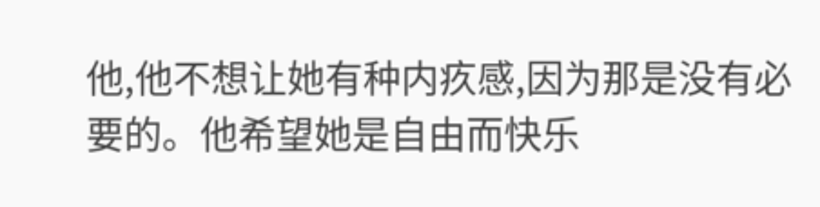他,他不想让她有种内疚感,因为那是没有必要的。他希望她是自由而快乐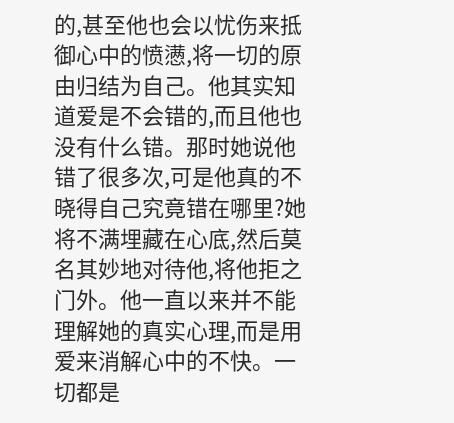的,甚至他也会以忧伤来抵御心中的愤懑,将一切的原由归结为自己。他其实知道爱是不会错的,而且他也没有什么错。那时她说他错了很多次,可是他真的不晓得自己究竟错在哪里?她将不满埋藏在心底,然后莫名其妙地对待他,将他拒之门外。他一直以来并不能理解她的真实心理,而是用爱来消解心中的不快。一切都是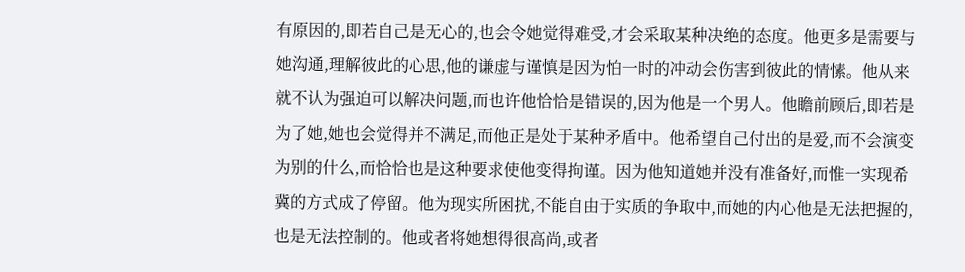有原因的,即若自己是无心的,也会令她觉得难受,才会采取某种决绝的态度。他更多是需要与她沟通,理解彼此的心思,他的谦虚与谨慎是因为怕一时的冲动会伤害到彼此的情愫。他从来就不认为强迫可以解决问题,而也许他恰恰是错误的,因为他是一个男人。他瞻前顾后,即若是为了她,她也会觉得并不满足,而他正是处于某种矛盾中。他希望自己付出的是爱,而不会演变为别的什么,而恰恰也是这种要求使他变得拘谨。因为他知道她并没有准备好,而惟一实现希冀的方式成了停留。他为现实所困扰,不能自由于实质的争取中,而她的内心他是无法把握的,也是无法控制的。他或者将她想得很高尚,或者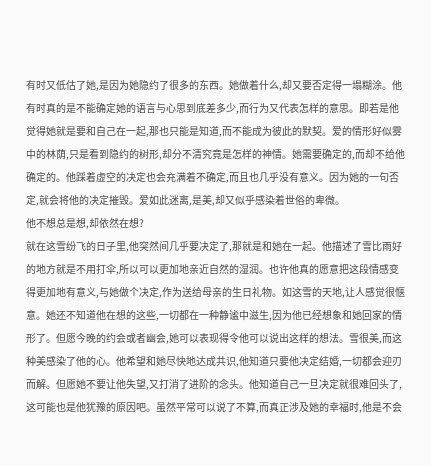有时又低估了她,是因为她隐约了很多的东西。她做着什么,却又要否定得一塌糊涂。他有时真的是不能确定她的语言与心思到底差多少,而行为又代表怎样的意思。即若是他觉得她就是要和自己在一起,那也只能是知道,而不能成为彼此的默契。爱的情形好似雾中的林荫,只是看到隐约的树形,却分不清究竟是怎样的神情。她需要确定的,而却不给他确定的。他踩着虚空的决定也会充满着不确定,而且也几乎没有意义。因为她的一句否定,就会将他的决定摧毁。爱如此迷离,是美,却又似乎感染着世俗的卑微。
他不想总是想,却依然在想?
就在这雪纷飞的日子里,他突然间几乎要决定了,那就是和她在一起。他描述了雪比雨好的地方就是不用打伞,所以可以更加地亲近自然的湿润。也许他真的愿意把这段情感变得更加地有意义,与她做个决定,作为送给母亲的生日礼物。如这雪的天地,让人感觉很惬意。她还不知道他在想的这些,一切都在一种静谧中滋生,因为他已经想象和她回家的情形了。但愿今晚的约会或者幽会,她可以表现得令他可以说出这样的想法。雪很美,而这种美感染了他的心。他希望和她尽快地达成共识,他知道只要他决定结婚,一切都会迎刃而解。但愿她不要让他失望,又打消了进阶的念头。他知道自己一旦决定就很难回头了,这可能也是他犹豫的原因吧。虽然平常可以说了不算,而真正涉及她的幸福时,他是不会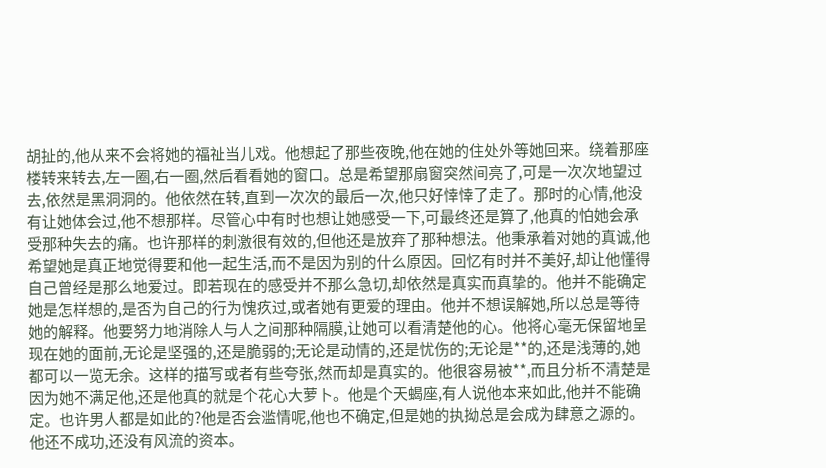胡扯的,他从来不会将她的福祉当儿戏。他想起了那些夜晚,他在她的住处外等她回来。绕着那座楼转来转去,左一圈,右一圈,然后看看她的窗口。总是希望那扇窗突然间亮了,可是一次次地望过去,依然是黑洞洞的。他依然在转,直到一次次的最后一次,他只好悻悻了走了。那时的心情,他没有让她体会过,他不想那样。尽管心中有时也想让她感受一下,可最终还是算了,他真的怕她会承受那种失去的痛。也许那样的刺激很有效的,但他还是放弃了那种想法。他秉承着对她的真诚,他希望她是真正地觉得要和他一起生活,而不是因为别的什么原因。回忆有时并不美好,却让他懂得自己曾经是那么地爱过。即若现在的感受并不那么急切,却依然是真实而真挚的。他并不能确定她是怎样想的,是否为自己的行为愧疚过,或者她有更爱的理由。他并不想误解她,所以总是等待她的解释。他要努力地消除人与人之间那种隔膜,让她可以看清楚他的心。他将心毫无保留地呈现在她的面前,无论是坚强的,还是脆弱的;无论是动情的,还是忧伤的;无论是**的,还是浅薄的,她都可以一览无余。这样的描写或者有些夸张,然而却是真实的。他很容易被**,而且分析不清楚是因为她不满足他,还是他真的就是个花心大萝卜。他是个天蝎座,有人说他本来如此,他并不能确定。也许男人都是如此的?他是否会滥情呢,他也不确定,但是她的执拗总是会成为肆意之源的。他还不成功,还没有风流的资本。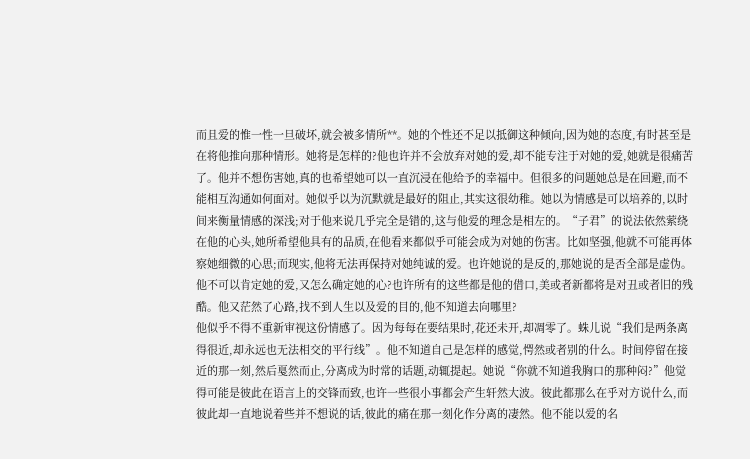而且爱的惟一性一旦破坏,就会被多情所**。她的个性还不足以抵御这种倾向,因为她的态度,有时甚至是在将他推向那种情形。她将是怎样的?他也许并不会放弃对她的爱,却不能专注于对她的爱,她就是很痛苦了。他并不想伤害她,真的也希望她可以一直沉浸在他给予的幸福中。但很多的问题她总是在回避,而不能相互沟通如何面对。她似乎以为沉默就是最好的阻止,其实这很幼稚。她以为情感是可以培养的,以时间来衡量情感的深浅;对于他来说几乎完全是错的,这与他爱的理念是相左的。“子君”的说法依然萦绕在他的心头,她所希望他具有的品质,在他看来都似乎可能会成为对她的伤害。比如坚强,他就不可能再体察她细微的心思;而现实,他将无法再保持对她纯诚的爱。也许她说的是反的,那她说的是否全部是虚伪。他不可以肯定她的爱,又怎么确定她的心?也许所有的这些都是他的借口,美或者新都将是对丑或者旧的残酷。他又茫然了心路,找不到人生以及爱的目的,他不知道去向哪里?
他似乎不得不重新审视这份情感了。因为每每在要结果时,花还未开,却凋零了。蛛儿说“我们是两条离得很近,却永远也无法相交的平行线”。他不知道自己是怎样的感觉,愕然或者别的什么。时间停留在接近的那一刻,然后戛然而止,分离成为时常的话题,动辄提起。她说“你就不知道我胸口的那种闷?”他觉得可能是彼此在语言上的交锋而致,也许一些很小事都会产生轩然大波。彼此都那么在乎对方说什么,而彼此却一直地说着些并不想说的话,彼此的痛在那一刻化作分离的凄然。他不能以爱的名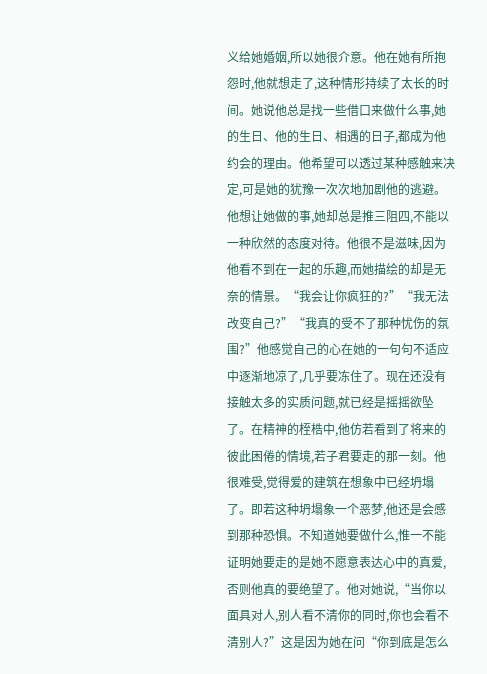义给她婚姻,所以她很介意。他在她有所抱怨时,他就想走了,这种情形持续了太长的时间。她说他总是找一些借口来做什么事,她的生日、他的生日、相遇的日子,都成为他约会的理由。他希望可以透过某种感触来决定,可是她的犹豫一次次地加剧他的逃避。他想让她做的事,她却总是推三阻四,不能以一种欣然的态度对待。他很不是滋味,因为他看不到在一起的乐趣,而她描绘的却是无奈的情景。“我会让你疯狂的?”“我无法改变自己?”“我真的受不了那种忧伤的氛围?”他感觉自己的心在她的一句句不适应中逐渐地凉了,几乎要冻住了。现在还没有接触太多的实质问题,就已经是摇摇欲坠了。在精神的桎梏中,他仿若看到了将来的彼此困倦的情境,若子君要走的那一刻。他很难受,觉得爱的建筑在想象中已经坍塌了。即若这种坍塌象一个恶梦,他还是会感到那种恐惧。不知道她要做什么,惟一不能证明她要走的是她不愿意表达心中的真爱,否则他真的要绝望了。他对她说,“当你以面具对人,别人看不清你的同时,你也会看不清别人?”这是因为她在问“你到底是怎么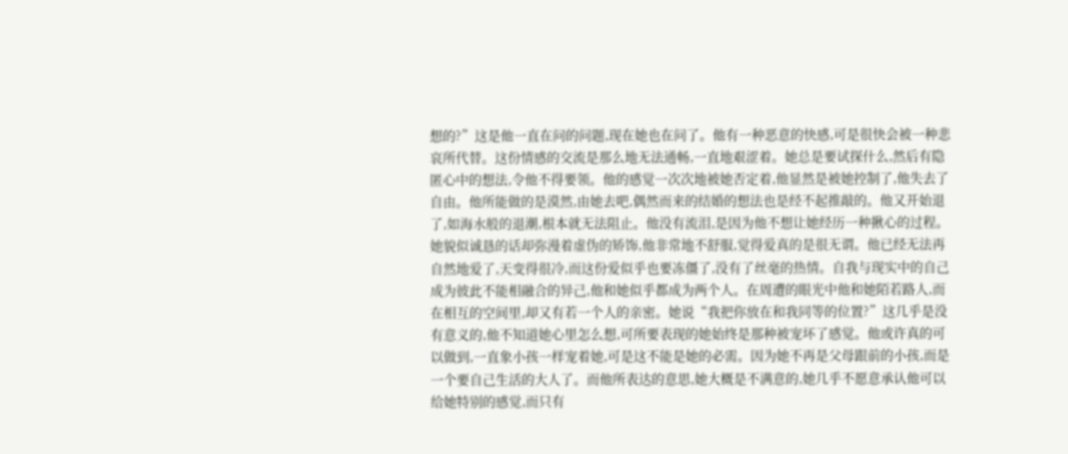想的?”这是他一直在问的问题,现在她也在问了。他有一种恶意的快感,可是很快会被一种悲哀所代替。这份情感的交流是那么地无法通畅,一直地艰涩着。她总是要试探什么,然后有隐匿心中的想法,令他不得要领。他的感觉一次次地被她否定着,他显然是被她控制了,他失去了自由。他所能做的是漠然,由她去吧,偶然而来的结婚的想法也是经不起推敲的。他又开始退了,如海水般的退潮,根本就无法阻止。他没有流泪,是因为他不想让她经历一种揪心的过程。她貌似诚恳的话却弥漫着虚伪的矫饰,他非常地不舒服,觉得爱真的是很无谓。他已经无法再自然地爱了,天变得很冷,而这份爱似乎也要冻僵了,没有了丝毫的热情。自我与现实中的自己成为彼此不能相融合的异己,他和她似乎都成为两个人。在周遭的眼光中他和她陌若路人,而在相互的空间里,却又有若一个人的亲密。她说“我把你放在和我同等的位置?”这几乎是没有意义的,他不知道她心里怎么想,可所要表现的她始终是那种被宠坏了感觉。他或许真的可以做到,一直象小孩一样宠着她,可是这不能是她的必需。因为她不再是父母跟前的小孩,而是一个要自己生活的大人了。而他所表达的意思,她大概是不满意的,她几乎不愿意承认他可以给她特别的感觉,而只有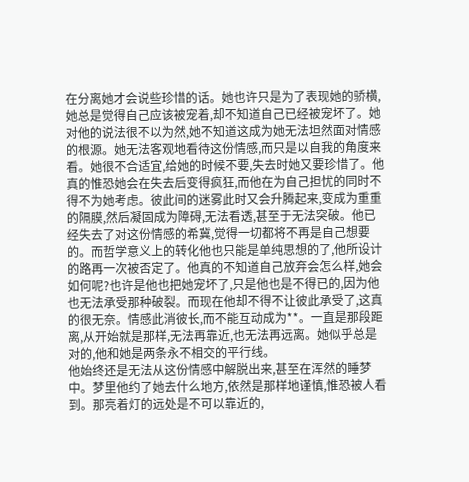在分离她才会说些珍惜的话。她也许只是为了表现她的骄横,她总是觉得自己应该被宠着,却不知道自己已经被宠坏了。她对他的说法很不以为然,她不知道这成为她无法坦然面对情感的根源。她无法客观地看待这份情感,而只是以自我的角度来看。她很不合适宜,给她的时候不要,失去时她又要珍惜了。他真的惟恐她会在失去后变得疯狂,而他在为自己担忧的同时不得不为她考虑。彼此间的迷雾此时又会升腾起来,变成为重重的隔膜,然后凝固成为障碍,无法看透,甚至于无法突破。他已经失去了对这份情感的希冀,觉得一切都将不再是自己想要的。而哲学意义上的转化他也只能是单纯思想的了,他所设计的路再一次被否定了。他真的不知道自己放弃会怎么样,她会如何呢?也许是他也把她宠坏了,只是他也是不得已的,因为他也无法承受那种破裂。而现在他却不得不让彼此承受了,这真的很无奈。情感此消彼长,而不能互动成为**。一直是那段距离,从开始就是那样,无法再靠近,也无法再远离。她似乎总是对的,他和她是两条永不相交的平行线。
他始终还是无法从这份情感中解脱出来,甚至在浑然的睡梦中。梦里他约了她去什么地方,依然是那样地谨慎,惟恐被人看到。那亮着灯的远处是不可以靠近的,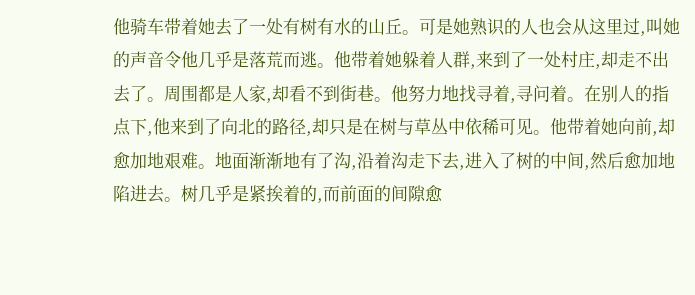他骑车带着她去了一处有树有水的山丘。可是她熟识的人也会从这里过,叫她的声音令他几乎是落荒而逃。他带着她躲着人群,来到了一处村庄,却走不出去了。周围都是人家,却看不到街巷。他努力地找寻着,寻问着。在别人的指点下,他来到了向北的路径,却只是在树与草丛中依稀可见。他带着她向前,却愈加地艰难。地面渐渐地有了沟,沿着沟走下去,进入了树的中间,然后愈加地陷进去。树几乎是紧挨着的,而前面的间隙愈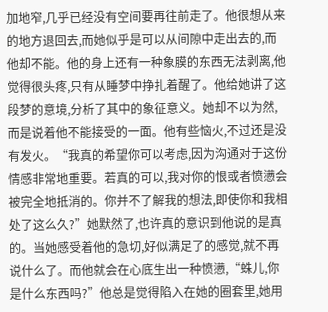加地窄,几乎已经没有空间要再往前走了。他很想从来的地方退回去,而她似乎是可以从间隙中走出去的,而他却不能。他的身上还有一种象膜的东西无法剥离,他觉得很头疼,只有从睡梦中挣扎着醒了。他给她讲了这段梦的意境,分析了其中的象征意义。她却不以为然,而是说着他不能接受的一面。他有些恼火,不过还是没有发火。“我真的希望你可以考虑,因为沟通对于这份情感非常地重要。若真的可以,我对你的恨或者愤懑会被完全地抵消的。你并不了解我的想法,即使你和我相处了这么久?”她默然了,也许真的意识到他说的是真的。当她感受着他的急切,好似满足了的感觉,就不再说什么了。而他就会在心底生出一种愤懑,“蛛儿,你是什么东西吗?”他总是觉得陷入在她的圈套里,她用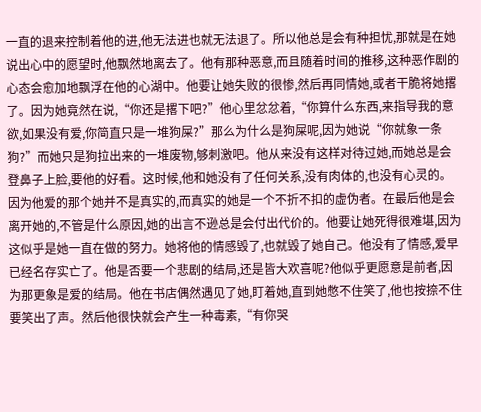一直的退来控制着他的进,他无法进也就无法退了。所以他总是会有种担忧,那就是在她说出心中的愿望时,他飘然地离去了。他有那种恶意,而且随着时间的推移,这种恶作剧的心态会愈加地飘浮在他的心湖中。他要让她失败的很惨,然后再同情她,或者干脆将她撂了。因为她竟然在说,“你还是撂下吧?”他心里忿忿着,“你算什么东西,来指导我的意欲,如果没有爱,你简直只是一堆狗屎?”那么为什么是狗屎呢,因为她说“你就象一条狗?”而她只是狗拉出来的一堆废物,够刺激吧。他从来没有这样对待过她,而她总是会登鼻子上脸,要他的好看。这时候,他和她没有了任何关系,没有肉体的,也没有心灵的。因为他爱的那个她并不是真实的,而真实的她是一个不折不扣的虚伪者。在最后他是会离开她的,不管是什么原因,她的出言不逊总是会付出代价的。他要让她死得很难堪,因为这似乎是她一直在做的努力。她将他的情感毁了,也就毁了她自己。他没有了情感,爱早已经名存实亡了。他是否要一个悲剧的结局,还是皆大欢喜呢?他似乎更愿意是前者,因为那更象是爱的结局。他在书店偶然遇见了她,盯着她,直到她憋不住笑了,他也按捺不住要笑出了声。然后他很快就会产生一种毒素,“有你哭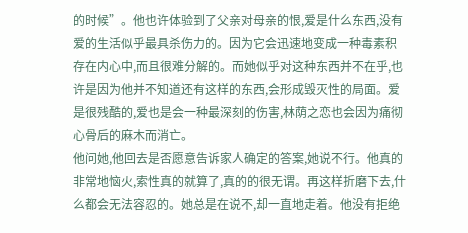的时候”。他也许体验到了父亲对母亲的恨,爱是什么东西,没有爱的生活似乎最具杀伤力的。因为它会迅速地变成一种毒素积存在内心中,而且很难分解的。而她似乎对这种东西并不在乎,也许是因为他并不知道还有这样的东西,会形成毁灭性的局面。爱是很残酷的,爱也是会一种最深刻的伤害,林荫之恋也会因为痛彻心骨后的麻木而消亡。
他问她,他回去是否愿意告诉家人确定的答案,她说不行。他真的非常地恼火,索性真的就算了,真的的很无谓。再这样折磨下去,什么都会无法容忍的。她总是在说不,却一直地走着。他没有拒绝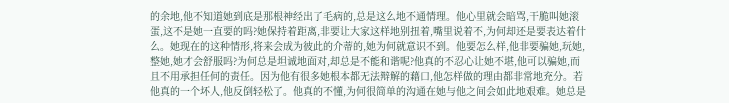的余地,他不知道她到底是那根神经出了毛病的,总是这么地不通情理。他心里就会暗骂,干脆叫她滚蛋,这不是她一直要的吗?她保持着距离,非要让大家这样地别扭着,嘴里说着不,为何却还是要表达着什么。她现在的这种情形,将来会成为彼此的介蒂的,她为何就意识不到。他要怎么样,他非要骗她,玩她,整她,她才会舒服吗?为何总是坦诚地面对,却总是不能和谐呢?他真的不忍心让她不堪,他可以骗她,而且不用承担任何的责任。因为他有很多她根本都无法辩解的藉口,他怎样做的理由都非常地充分。若他真的一个坏人,他反倒轻松了。他真的不懂,为何很简单的沟通在她与他之间会如此地艰难。她总是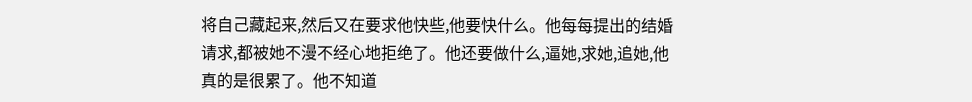将自己藏起来,然后又在要求他快些,他要快什么。他每每提出的结婚请求,都被她不漫不经心地拒绝了。他还要做什么,逼她,求她,追她,他真的是很累了。他不知道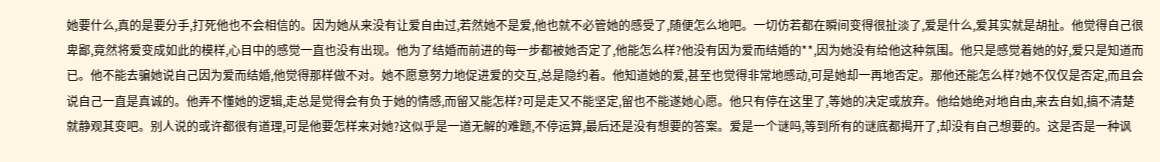她要什么,真的是要分手,打死他也不会相信的。因为她从来没有让爱自由过,若然她不是爱,他也就不必管她的感受了,随便怎么地吧。一切仿若都在瞬间变得很扯淡了,爱是什么,爱其实就是胡扯。他觉得自己很卑鄙,竟然将爱变成如此的模样,心目中的感觉一直也没有出现。他为了结婚而前进的每一步都被她否定了,他能怎么样?他没有因为爱而结婚的**,因为她没有给他这种氛围。他只是感觉着她的好,爱只是知道而已。他不能去骗她说自己因为爱而结婚,他觉得那样做不对。她不愿意努力地促进爱的交互,总是隐约着。他知道她的爱,甚至也觉得非常地感动,可是她却一再地否定。那他还能怎么样?她不仅仅是否定,而且会说自己一直是真诚的。他弄不懂她的逻辑,走总是觉得会有负于她的情感,而留又能怎样?可是走又不能坚定,留也不能遂她心愿。他只有停在这里了,等她的决定或放弃。他给她绝对地自由,来去自如,搞不清楚就静观其变吧。别人说的或许都很有道理,可是他要怎样来对她?这似乎是一道无解的难题,不停运算,最后还是没有想要的答案。爱是一个谜吗,等到所有的谜底都揭开了,却没有自己想要的。这是否是一种讽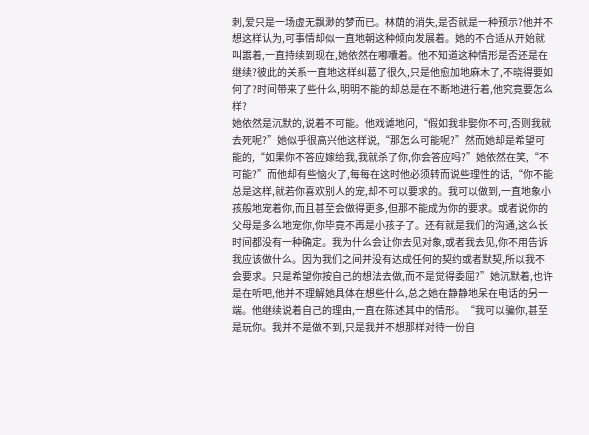刺,爱只是一场虚无飘渺的梦而已。林荫的消失,是否就是一种预示?他并不想这样认为,可事情却似一直地朝这种倾向发展着。她的不合适从开始就叫嚣着,一直持续到现在,她依然在嘟囔着。他不知道这种情形是否还是在继续?彼此的关系一直地这样纠葛了很久,只是他愈加地麻木了,不晓得要如何了?时间带来了些什么,明明不能的却总是在不断地进行着,他究竟要怎么样?
她依然是沉默的,说着不可能。他戏谑地问,“假如我非娶你不可,否则我就去死呢?”她似乎很高兴他这样说,“那怎么可能呢?”然而她却是希望可能的,“如果你不答应嫁给我,我就杀了你,你会答应吗?”她依然在笑,“不可能?”而他却有些恼火了,每每在这时他必须转而说些理性的话,“你不能总是这样,就若你喜欢别人的宠,却不可以要求的。我可以做到,一直地象小孩般地宠着你,而且甚至会做得更多,但那不能成为你的要求。或者说你的父母是多么地宠你,你毕竟不再是小孩子了。还有就是我们的沟通,这么长时间都没有一种确定。我为什么会让你去见对象,或者我去见,你不用告诉我应该做什么。因为我们之间并没有达成任何的契约或者默契,所以我不会要求。只是希望你按自己的想法去做,而不是觉得委屈?”她沉默着,也许是在听吧,他并不理解她具体在想些什么,总之她在静静地呆在电话的另一端。他继续说着自己的理由,一直在陈述其中的情形。“我可以骗你,甚至是玩你。我并不是做不到,只是我并不想那样对待一份自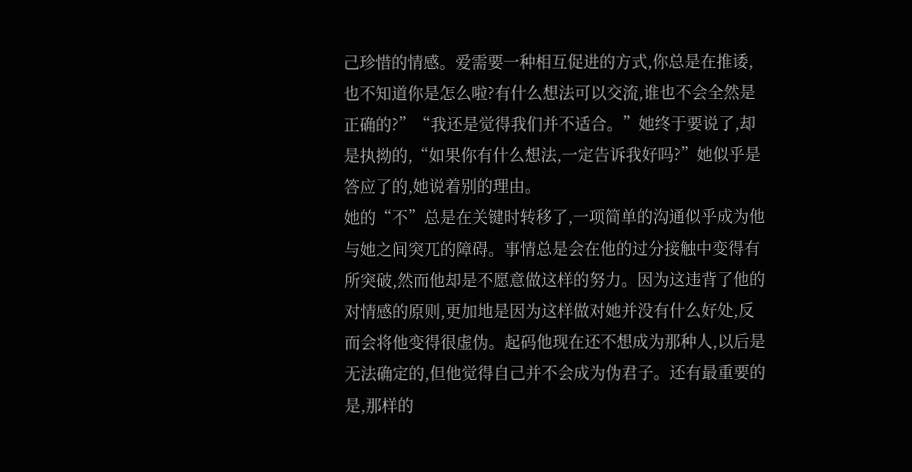己珍惜的情感。爱需要一种相互促进的方式,你总是在推诿,也不知道你是怎么啦?有什么想法可以交流,谁也不会全然是正确的?”“我还是觉得我们并不适合。”她终于要说了,却是执拗的,“如果你有什么想法,一定告诉我好吗?”她似乎是答应了的,她说着别的理由。
她的“不”总是在关键时转移了,一项简单的沟通似乎成为他与她之间突兀的障碍。事情总是会在他的过分接触中变得有所突破,然而他却是不愿意做这样的努力。因为这违背了他的对情感的原则,更加地是因为这样做对她并没有什么好处,反而会将他变得很虚伪。起码他现在还不想成为那种人,以后是无法确定的,但他觉得自己并不会成为伪君子。还有最重要的是,那样的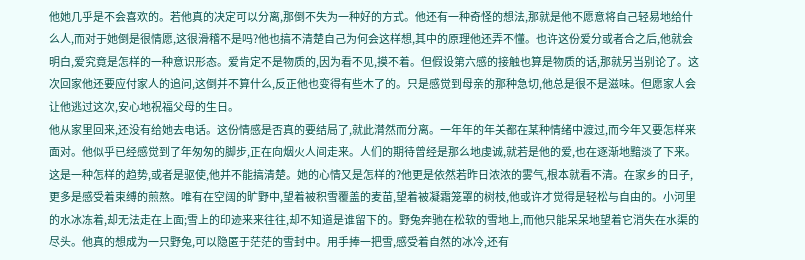他她几乎是不会喜欢的。若他真的决定可以分离,那倒不失为一种好的方式。他还有一种奇怪的想法,那就是他不愿意将自己轻易地给什么人,而对于她倒是很情愿,这很滑稽不是吗?他也搞不清楚自己为何会这样想,其中的原理他还弄不懂。也许这份爱分或者合之后,他就会明白,爱究竟是怎样的一种意识形态。爱肯定不是物质的,因为看不见,摸不着。但假设第六感的接触也算是物质的话,那就另当别论了。这次回家他还要应付家人的追问,这倒并不算什么,反正他也变得有些木了的。只是感觉到母亲的那种急切,他总是很不是滋味。但愿家人会让他逃过这次,安心地祝福父母的生日。
他从家里回来,还没有给她去电话。这份情感是否真的要结局了,就此潸然而分离。一年年的年关都在某种情绪中渡过,而今年又要怎样来面对。他似乎已经感觉到了年匆匆的脚步,正在向烟火人间走来。人们的期待曾经是那么地虔诚,就若是他的爱,也在逐渐地黯淡了下来。这是一种怎样的趋势,或者是驱使,他并不能搞清楚。她的心情又是怎样的?他更是依然若昨日浓浓的雾气,根本就看不清。在家乡的日子,更多是感受着束缚的煎熬。唯有在空阔的旷野中,望着被积雪覆盖的麦苗,望着被凝霜笼罩的树枝,他或许才觉得是轻松与自由的。小河里的水冰冻着,却无法走在上面;雪上的印迹来来往往,却不知道是谁留下的。野兔奔驰在松软的雪地上,而他只能呆呆地望着它消失在水渠的尽头。他真的想成为一只野兔,可以隐匿于茫茫的雪封中。用手捧一把雪,感受着自然的冰冷,还有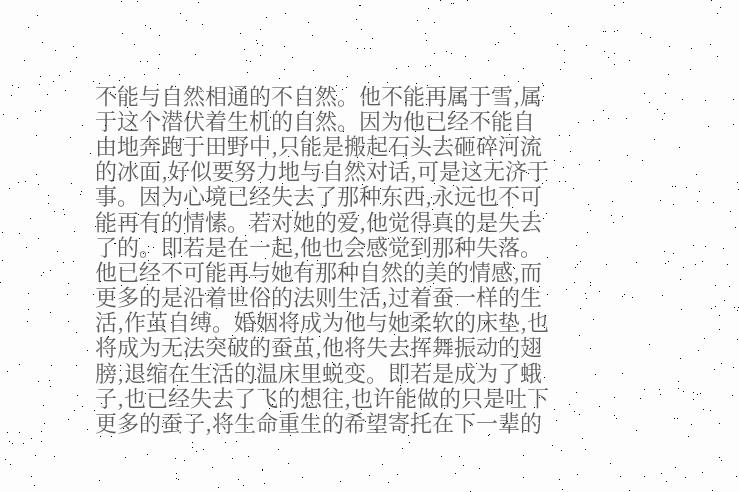不能与自然相通的不自然。他不能再属于雪,属于这个潜伏着生机的自然。因为他已经不能自由地奔跑于田野中,只能是搬起石头去砸碎河流的冰面,好似要努力地与自然对话,可是这无济于事。因为心境已经失去了那种东西,永远也不可能再有的情愫。若对她的爱,他觉得真的是失去了的。即若是在一起,他也会感觉到那种失落。他已经不可能再与她有那种自然的美的情感,而更多的是沿着世俗的法则生活,过着蚕一样的生活,作茧自缚。婚姻将成为他与她柔软的床垫,也将成为无法突破的蚕茧,他将失去挥舞振动的翅膀,退缩在生活的温床里蜕变。即若是成为了蛾子,也已经失去了飞的想往,也许能做的只是吐下更多的蚕子,将生命重生的希望寄托在下一辈的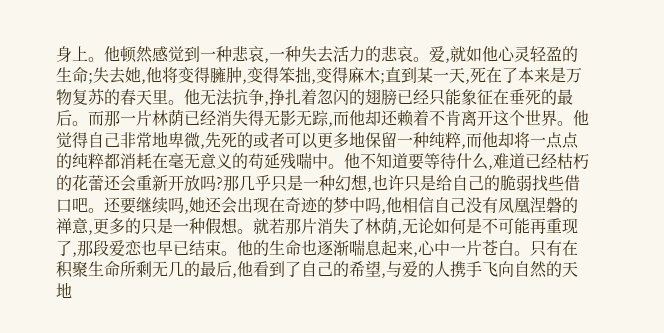身上。他顿然感觉到一种悲哀,一种失去活力的悲哀。爱,就如他心灵轻盈的生命;失去她,他将变得臃肿,变得笨拙,变得麻木;直到某一天,死在了本来是万物复苏的春天里。他无法抗争,挣扎着忽闪的翅膀已经只能象征在垂死的最后。而那一片林荫已经消失得无影无踪,而他却还赖着不肯离开这个世界。他觉得自己非常地卑微,先死的或者可以更多地保留一种纯粹,而他却将一点点的纯粹都消耗在毫无意义的苟延残喘中。他不知道要等待什么,难道已经枯朽的花蕾还会重新开放吗?那几乎只是一种幻想,也许只是给自己的脆弱找些借口吧。还要继续吗,她还会出现在奇迹的梦中吗,他相信自己没有凤凰涅磐的禅意,更多的只是一种假想。就若那片消失了林荫,无论如何是不可能再重现了,那段爱恋也早已结束。他的生命也逐渐喘息起来,心中一片苍白。只有在积聚生命所剩无几的最后,他看到了自己的希望,与爱的人携手飞向自然的天地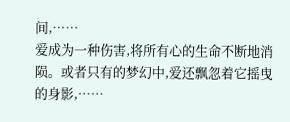间,……
爱成为一种伤害,将所有心的生命不断地消陨。或者只有的梦幻中,爱还飘忽着它摇曳的身影,……